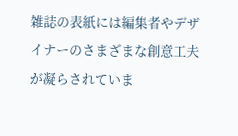雑誌の表紙には編集者やデザイナーのさまざまな創意工夫が凝らされていま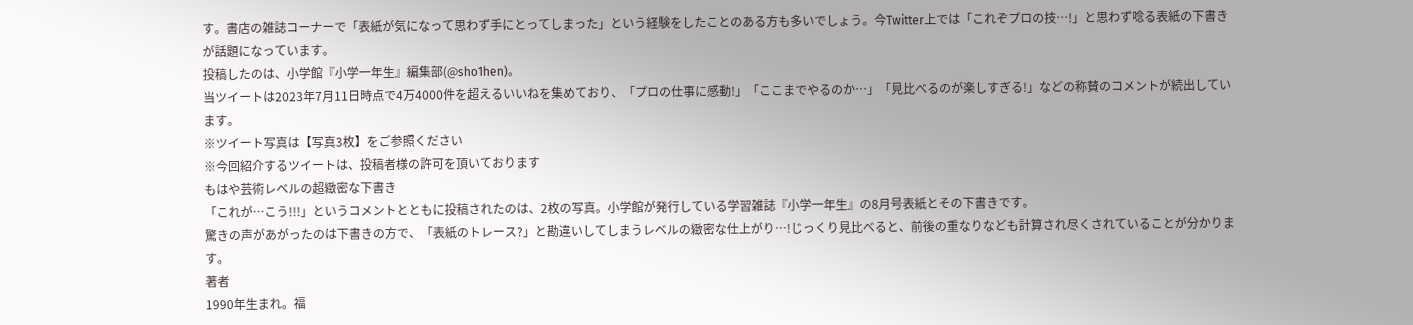す。書店の雑誌コーナーで「表紙が気になって思わず手にとってしまった」という経験をしたことのある方も多いでしょう。今Twitter上では「これぞプロの技…!」と思わず唸る表紙の下書きが話題になっています。
投稿したのは、小学館『小学一年生』編集部(@sho1hen)。
当ツイートは2023年7月11日時点で4万4000件を超えるいいねを集めており、「プロの仕事に感動!」「ここまでやるのか…」「見比べるのが楽しすぎる!」などの称賛のコメントが続出しています。
※ツイート写真は【写真3枚】をご参照ください
※今回紹介するツイートは、投稿者様の許可を頂いております
もはや芸術レベルの超緻密な下書き
「これが…こう!!!」というコメントとともに投稿されたのは、2枚の写真。小学館が発行している学習雑誌『小学一年生』の8月号表紙とその下書きです。
驚きの声があがったのは下書きの方で、「表紙のトレース?」と勘違いしてしまうレベルの緻密な仕上がり…!じっくり見比べると、前後の重なりなども計算され尽くされていることが分かります。
著者
1990年生まれ。福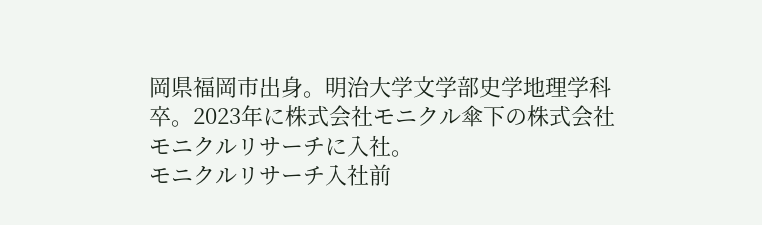岡県福岡市出身。明治大学文学部史学地理学科卒。2023年に株式会社モニクル傘下の株式会社モニクルリサーチに入社。
モニクルリサーチ入社前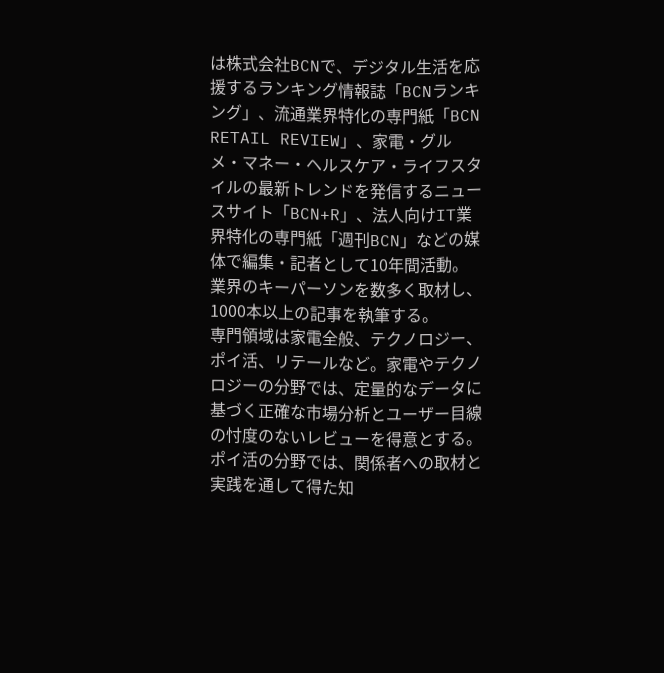は株式会社BCNで、デジタル生活を応援するランキング情報誌「BCNランキング」、流通業界特化の専門紙「BCN RETAIL REVIEW」、家電・グルメ・マネー・ヘルスケア・ライフスタイルの最新トレンドを発信するニュースサイト「BCN+R」、法人向けIT業界特化の専門紙「週刊BCN」などの媒体で編集・記者として10年間活動。業界のキーパーソンを数多く取材し、1000本以上の記事を執筆する。
専門領域は家電全般、テクノロジー、ポイ活、リテールなど。家電やテクノロジーの分野では、定量的なデータに基づく正確な市場分析とユーザー目線の忖度のないレビューを得意とする。ポイ活の分野では、関係者への取材と実践を通して得た知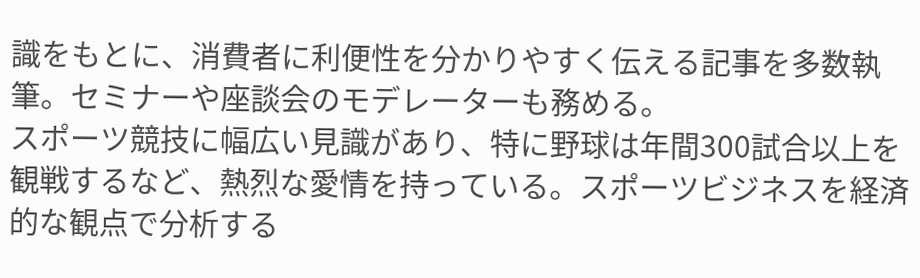識をもとに、消費者に利便性を分かりやすく伝える記事を多数執筆。セミナーや座談会のモデレーターも務める。
スポーツ競技に幅広い見識があり、特に野球は年間300試合以上を観戦するなど、熱烈な愛情を持っている。スポーツビジネスを経済的な観点で分析する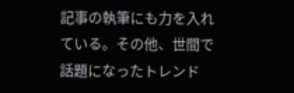記事の執筆にも力を入れている。その他、世間で話題になったトレンド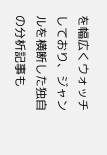を幅広くウォッチしており、ジャンルを横断した独自の分析記事も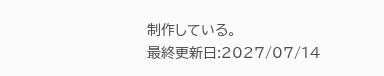制作している。
最終更新日:2027/07/14